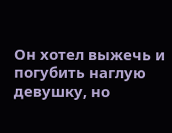Он хотел выжечь и погубить наглую девушку, но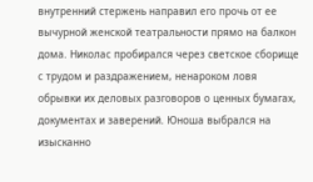внутренний стержень направил его прочь от ее вычурной женской театральности прямо на балкон дома. Николас пробирался через светское сборище с трудом и раздражением, ненароком ловя обрывки их деловых разговоров о ценных бумагах, документах и заверений. Юноша выбрался на изысканно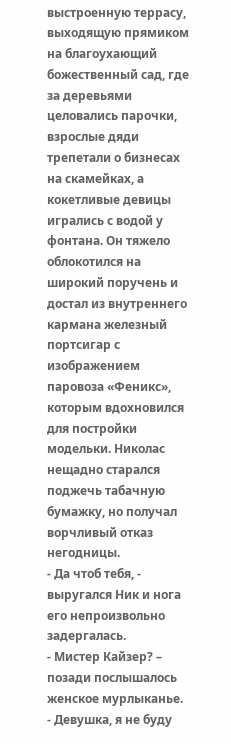выстроенную террасу, выходящую прямиком на благоухающий божественный сад, где за деревьями целовались парочки, взрослые дяди трепетали о бизнесах на скамейках, а кокетливые девицы игрались с водой у фонтана. Он тяжело облокотился на широкий поручень и достал из внутреннего кармана железный портсигар с изображением паровоза «Феникс», которым вдохновился для постройки модельки. Николас нещадно старался поджечь табачную бумажку, но получал ворчливый отказ негодницы.
- Да чтоб тебя, - выругался Ник и нога его непроизвольно задергалась.
- Мистер Кайзер? – позади послышалось женское мурлыканье.
- Девушка, я не буду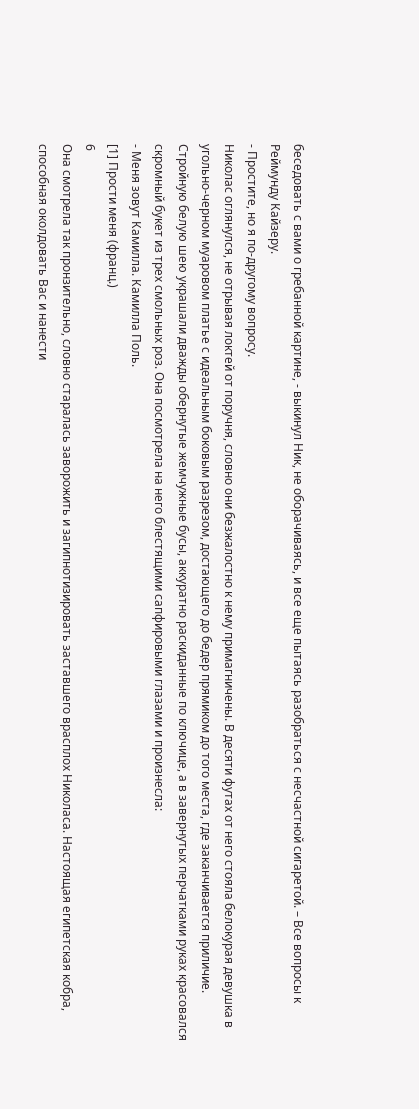беседовать с вами о гребанной картине, - выкинул Ник, не оборачиваясь, и все еще пытаясь разобраться с несчастной сигаретой. – Все вопросы к Реймунду Кайзеру.
- Простите, но я по-другому вопросу.
Николас оглянулся, не отрывая локтей от поручня, словно они безжалостно к нему примагничены. В десяти футах от него стояла белокурая девушка в угольно-черном муаровом платье с идеальным боковым разрезом, достающего до бедер прямиком до того места, где заканчивается приличие. Стройную белую шею украшали дважды обернутые жемчужные бусы, аккуратно раскиданные по ключице, а в завернутых перчатками руках красовался скромный букет из трех смольных роз. Она посмотрела на него блестящими сапфировыми глазами и произнесла:
- Меня зовут Камилла. Камилла Поль.
[1] Прости меня (франц.)
6
Она смотрела так пронзительно, словно старалась заворожить и загипнотизировать заставшего врасплох Николаса. Настоящая египетская кобра, способная околдовать Вас и нанести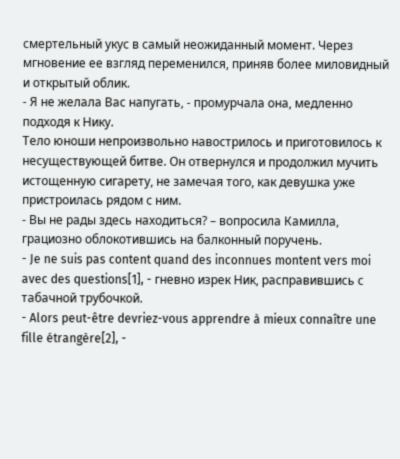смертельный укус в самый неожиданный момент. Через мгновение ее взгляд переменился, приняв более миловидный и открытый облик.
- Я не желала Вас напугать, - промурчала она, медленно подходя к Нику.
Тело юноши непроизвольно навострилось и приготовилось к несуществующей битве. Он отвернулся и продолжил мучить истощенную сигарету, не замечая того, как девушка уже пристроилась рядом с ним.
- Вы не рады здесь находиться? – вопросила Камилла, грациозно облокотившись на балконный поручень.
- Je ne suis pas content quand des inconnues montent vers moi avec des questions[1], - гневно изрек Ник, расправившись с табачной трубочкой.
- Alors peut-être devriez-vous apprendre à mieux connaître une fille étrangère[2], -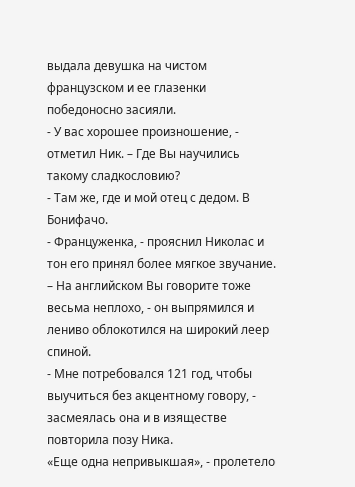выдала девушка на чистом французском и ее глазенки победоносно засияли.
- У вас хорошее произношение, - отметил Ник. – Где Вы научились такому сладкословию?
- Там же, где и мой отец с дедом. В Бонифачо.
- Француженка, - прояснил Николас и тон его принял более мягкое звучание. – На английском Вы говорите тоже весьма неплохо, - он выпрямился и лениво облокотился на широкий леер спиной.
- Мне потребовался 121 год, чтобы выучиться без акцентному говору, - засмеялась она и в изяществе повторила позу Ника.
«Еще одна непривыкшая», - пролетело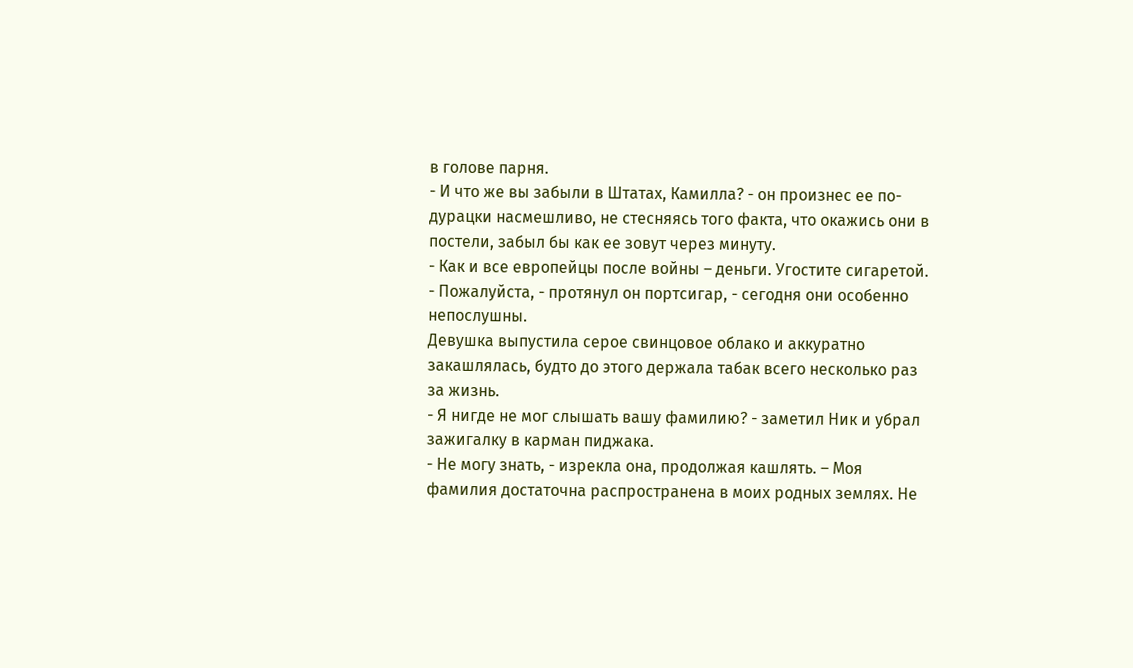в голове парня.
- И что же вы забыли в Штатах, Камилла? - он произнес ее по-дурацки насмешливо, не стесняясь того факта, что окажись они в постели, забыл бы как ее зовут через минуту.
- Как и все европейцы после войны – деньги. Угостите сигаретой.
- Пожалуйста, - протянул он портсигар, - сегодня они особенно непослушны.
Девушка выпустила серое свинцовое облако и аккуратно закашлялась, будто до этого держала табак всего несколько раз за жизнь.
- Я нигде не мог слышать вашу фамилию? - заметил Ник и убрал зажигалку в карман пиджака.
- Не могу знать, - изрекла она, продолжая кашлять. – Моя фамилия достаточна распространена в моих родных землях. Не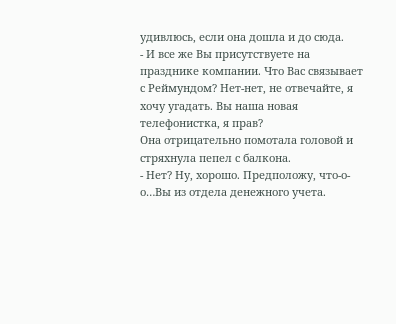удивлюсь, если она дошла и до сюда.
- И все же Вы присутствуете на празднике компании. Что Вас связывает с Реймундом? Нет-нет, не отвечайте, я хочу угадать. Вы наша новая телефонистка, я прав?
Она отрицательно помотала головой и стряхнула пепел с балкона.
- Нет? Ну, хорошо. Предположу, что-о-о…Вы из отдела денежного учета.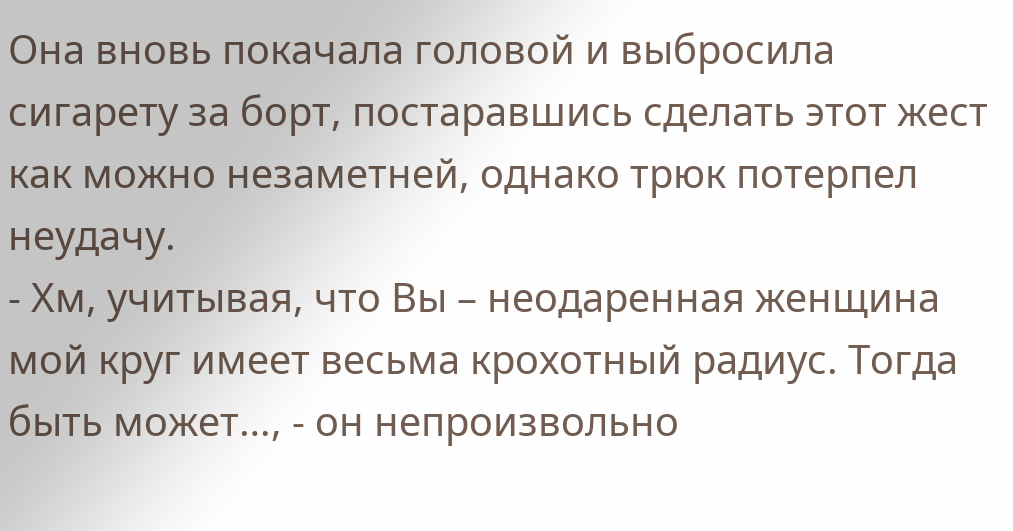Она вновь покачала головой и выбросила сигарету за борт, постаравшись сделать этот жест как можно незаметней, однако трюк потерпел неудачу.
- Хм, учитывая, что Вы – неодаренная женщина мой круг имеет весьма крохотный радиус. Тогда быть может…, - он непроизвольно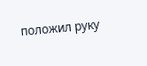положил руку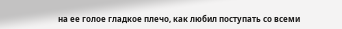на ее голое гладкое плечо, как любил поступать со всеми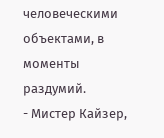человеческими объектами, в моменты раздумий.
- Мистер Кайзер,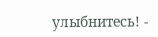улыбнитесь! -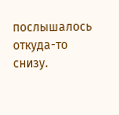послышалось откуда-то снизу.